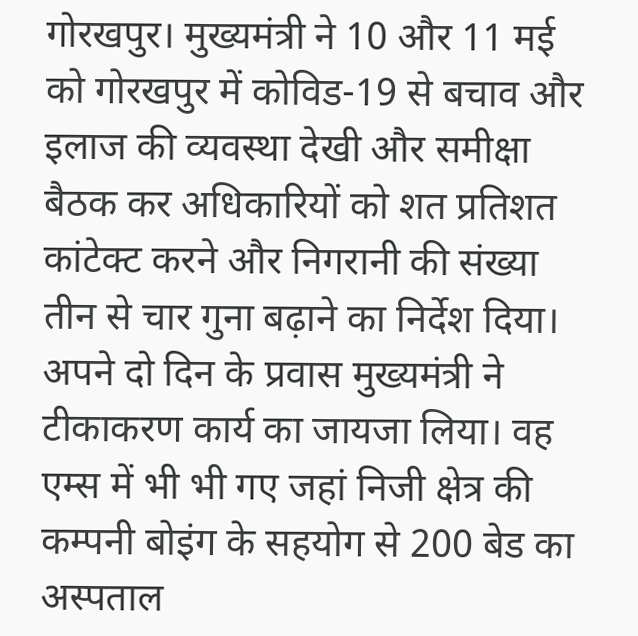गोरखपुर। मुख्यमंत्री ने 10 और 11 मई को गोरखपुर में कोविड-19 से बचाव और इलाज की व्यवस्था देखी और समीक्षा बैठक कर अधिकारियों को शत प्रतिशत कांटेक्ट करने और निगरानी की संख्या तीन से चार गुना बढ़ाने का निर्देश दिया।
अपने दो दिन के प्रवास मुख्यमंत्री ने टीकाकरण कार्य का जायजा लिया। वह एम्स में भी भी गए जहां निजी क्षेत्र की कम्पनी बोइंग के सहयोग से 200 बेड का अस्पताल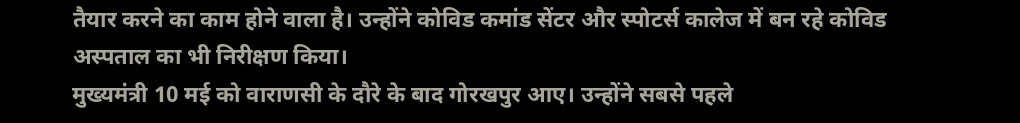तैयार करने का काम होने वाला है। उन्होंने कोविड कमांड सेंटर और स्पोटर्स कालेज में बन रहे कोविड अस्पताल का भी निरीक्षण किया।
मुख्यमंत्री 10 मई को वाराणसी के दौरे के बाद गोरखपुर आए। उन्होंने सबसे पहले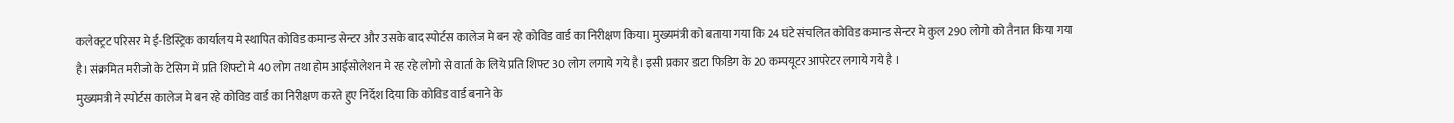कलेक्ट्रट परिसर मे ई-डिस्ट्रिक कार्यालय मे स्थापित कोविड कमान्ड सेन्टर और उसके बाद स्पोर्टस कालेज मे बन रहे कोविड वार्ड का निरीक्षण किया। मुख्यमंत्री को बताया गया कि 24 घंटे संचलित कोविड कमान्ड सेन्टर मे कुल 290 लोगो को तैनात किया गया है। संक्रमित मरीजो के टेसिग में प्रति शिफ्टो मे 40 लोग तथा होम आईसोलेशन मे रह रहे लोगो से वार्ता के लिये प्रति शिफ्ट 30 लोग लगाये गये है। इसी प्रकार डाटा फिडिग के 20 कम्पयूटर आपरेटर लगाये गये है ।
मुख्यमत्री ने स्पोर्टस कालेज मे बन रहे कोविड वार्ड का निरीक्षण करते हुए निर्देश दिया कि कोविड वार्ड बनाने के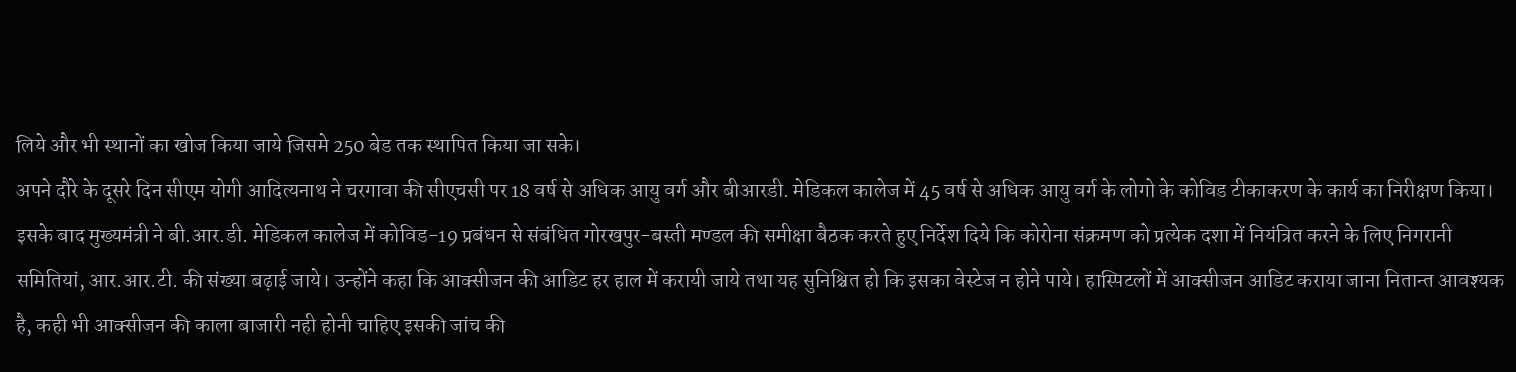लिये और भी स्थानों का खोज किया जाये जिसमे 250 बेड तक स्थापित किया जा सके।
अपने दौरे के दूसरे दिन सीएम योगी आदित्यनाथ ने चरगावा की सीएचसी पर 18 वर्ष से अधिक आयु वर्ग और बीआरडी. मेडिकल कालेज में 45 वर्ष से अधिक आयु वर्ग के लोगो के कोविड टीकाकरण के कार्य का निरीक्षण किया।
इसके बाद मुख्यमंत्री ने बी.आर.डी. मेडिकल कालेज में कोविड-19 प्रबंधन से संबंधित गोरखपुर-बस्ती मण्डल की समीक्षा बैठक करते हुए निर्देश दिये कि कोरोना संक्रमण को प्रत्येक दशा में नियंत्रित करने के लिए निगरानी समितियां, आर.आर.टी. की संख्या बढ़ाई जाये। उन्होंने कहा कि आक्सीजन की आडिट हर हाल में करायी जाये तथा यह सुनिश्चित हो कि इसका वेस्टेज न होने पाये। हास्पिटलों में आक्सीजन आडिट कराया जाना नितान्त आवश्यक है, कही भी आक्सीजन की काला बाजारी नही होनी चाहिए इसकी जांच की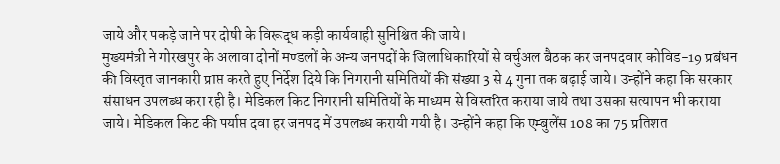जाये और पकड़े जाने पर दोषी के विरूद्ध कड़ी कार्यवाही सुनिश्चित की जाये।
मुख्यमंत्री ने गोरखपुर के अलावा दोनों मण्डलों के अन्य जनपदों के जिलाधिकारियों से वर्चुअल बैठक कर जनपदवार कोविड-19 प्रबंधन की विस्तृत जानकारी प्राप्त करते हुए निर्देश दिये कि निगरानी समितियों की संख्या 3 से 4 गुना तक बढ़ाई जाये। उन्होंने कहा कि सरकार संसाधन उपलब्ध करा रही है। मेडिकल किट निगरानी समितियों के माध्यम से विस्तरित कराया जाये तथा उसका सत्यापन भी कराया जाये। मेडिकल किट की पर्याप्त दवा हर जनपद में उपलब्ध करायी गयी है। उन्होंने कहा कि एम्बुलेंस 108 का 75 प्रतिशत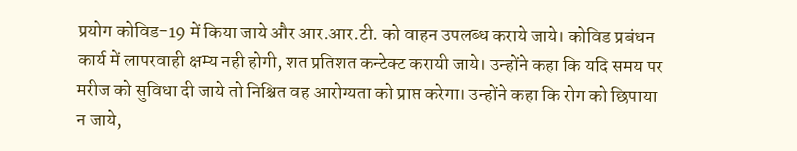प्रयोग कोविड-19 में किया जाये और आर.आर.टी. को वाहन उपलब्ध कराये जाये। कोविड प्रबंधन कार्य में लापरवाही क्षम्य नही होगी, शत प्रतिशत कन्टेक्ट करायी जाये। उन्होंने कहा कि यदि समय पर मरीज को सुविधा दी जाये तो निश्चित वह आरोग्यता को प्राप्त करेगा। उन्होंने कहा कि रोग को छिपाया न जाये,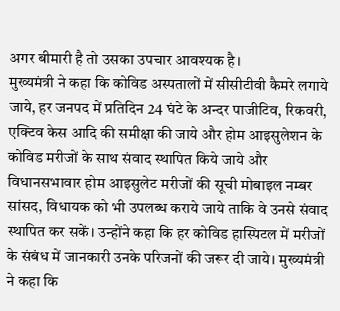अगर बीमारी है तो उसका उपचार आवश्यक है।
मुख्यमंत्री ने कहा कि कोविड अस्पतालों में सीसीटीवी कैमरे लगाये जाये, हर जनपद में प्रतिदिन 24 घंटे के अन्दर पाजीटिव, रिकवरी, एक्टिव केस आदि की समीक्षा की जाये और होम आइसुलेशन के कोविड मरीजों के साथ संवाद स्थापित किये जाये और विधानसभावार होम आइसुलेट मरीजों की सूची मोबाइल नम्बर सांसद, विधायक को भी उपलब्ध कराये जाये ताकि वे उनसे संवाद स्थापित कर सकें। उन्होंने कहा कि हर कोविड हास्पिटल में मरीजों के संबंध में जानकारी उनके परिजनों की जरूर दी जाये। मुख्यमंत्री ने कहा कि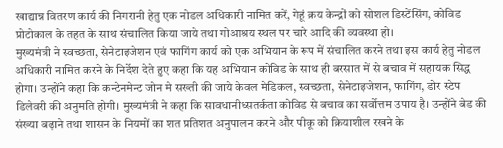खाद्यान्न वितरण कार्य की निगरानी हेतु एक नोडल अधिकारी नामित करें, गेहूं क्रय केन्द्रों को सोशल डिस्टेंसिंग, कोविड प्रोटोकाल के तहत के साथ संचालित किया जाये तथा गोआश्रय स्थल पर चारे आदि की व्यवस्था हो।
मुख्यमंत्री ने स्वच्छता, सेनेटाइजेशन एवं फागिंग कार्य को एक अभियान के रूप में संचालित करने तथा इस कार्य हेतु नोडल अधिकारी नामित करने के निर्देश देते हुए कहा कि यह अभियान कोविड के साथ ही बरसात में से बचाव में सहायक सिद्ध होगा। उन्होंने कहा कि कन्टेनमेन्ट जोन मे सख्ती की जाये केवल मेडिकल, स्वच्छता, सेनेटाइजेशन, फागिंग, डोर स्टेप डिलेवरी की अनुमति होगी। मुख्यमंत्री ने कहा कि सावधानीध्सतर्कता कोविड से बचाव का सर्वोत्तम उपाय है। उन्होंने बेड की संख्या बढ़ाने तथा शासन के नियमों का शत प्रतिशत अनुपालन करने और पीकू को क्रियाशील रखने के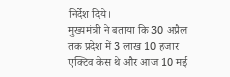निर्देश दिये।
मुख्यमंत्री ने बताया कि 30 अप्रैल तक प्रदेश में 3 लाख 10 हजार एक्टिव केस थे और आज 10 मई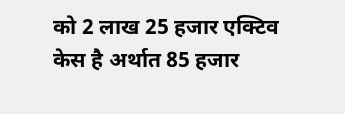को 2 लाख 25 हजार एक्टिव केस है अर्थात 85 हजार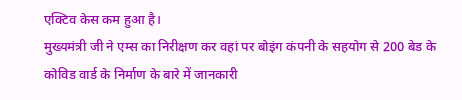एक्टिव केस कम हुआ है।
मुख्यमंत्री जी ने एम्स का निरीक्षण कर वहां पर बोइंग कंपनी के सहयोग से 200 बेड के कोविड वार्ड के निर्माण के बारे में जानकारी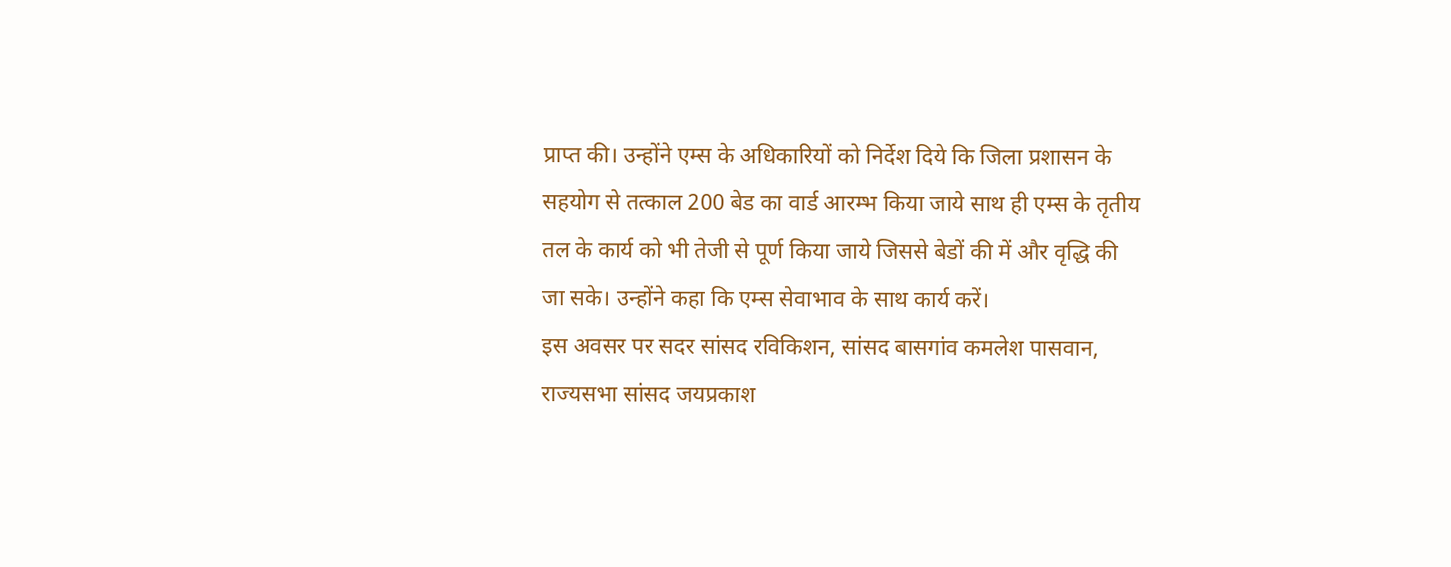प्राप्त की। उन्होंने एम्स के अधिकारियों को निर्देश दिये कि जिला प्रशासन के सहयोग से तत्काल 200 बेड का वार्ड आरम्भ किया जाये साथ ही एम्स के तृतीय तल के कार्य को भी तेजी से पूर्ण किया जाये जिससे बेडों की में और वृद्धि की जा सके। उन्होंने कहा कि एम्स सेवाभाव के साथ कार्य करें।
इस अवसर पर सदर सांसद रविकिशन, सांसद बासगांव कमलेश पासवान, राज्यसभा सांसद जयप्रकाश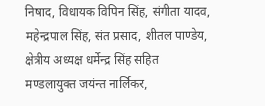निषाद, विधायक विपिन सिंह, संगीता यादव, महेन्द्रपाल सिंह, संत प्रसाद, शीतल पाण्डेय, क्षेत्रीय अध्यक्ष धर्मेन्द्र सिंह सहित मण्डलायुक्त जयंन्त नार्लिकर,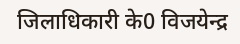जिलाधिकारी के0 विजयेन्द्र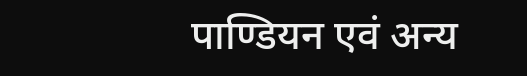पाण्डियन एवं अन्य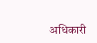अधिकारी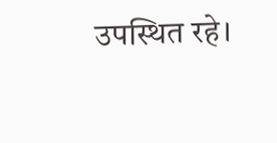उपस्थित रहे।